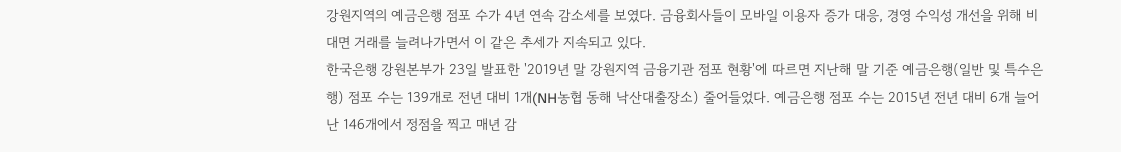강원지역의 예금은행 점포 수가 4년 연속 감소세를 보였다. 금융회사들이 모바일 이용자 증가 대응, 경영 수익성 개선을 위해 비대면 거래를 늘려나가면서 이 같은 추세가 지속되고 있다.
한국은행 강원본부가 23일 발표한 '2019년 말 강원지역 금융기관 점포 현황'에 따르면 지난해 말 기준 예금은행(일반 및 특수은행) 점포 수는 139개로 전년 대비 1개(NH농협 동해 낙산대출장소) 줄어들었다. 예금은행 점포 수는 2015년 전년 대비 6개 늘어난 146개에서 정점을 찍고 매년 감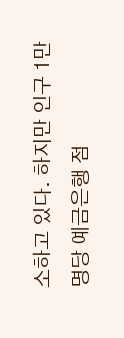소하고 있다. 하지만 인구 1만명당 예금은행 점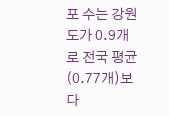포 수는 강원도가 0.9개로 전국 평균(0.77개)보다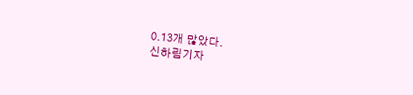0.13개 많았다.
신하림기자